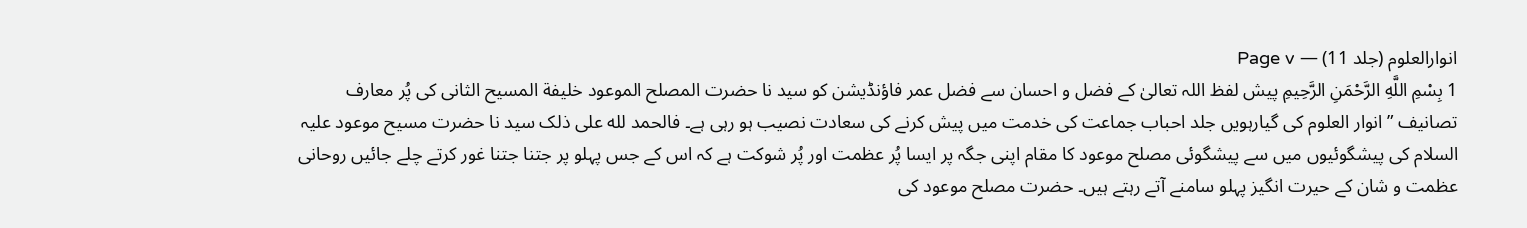انوارالعلوم (جلد 11) — Page v
1 بِسْمِ اللَّهِ الرَّحْمَنِ الرَّحِيمِ پیش لفظ اللہ تعالیٰ کے فضل و احسان سے فضل عمر فاؤنڈیشن کو سید نا حضرت المصلح الموعود خلیفة المسیح الثانی کی پُر معارف تصانیف ” انوار العلوم کی گیارہویں جلد احباب جماعت کی خدمت میں پیش کرنے کی سعادت نصیب ہو رہی ہے۔ فالحمد لله على ذلک سید نا حضرت مسیح موعود علیہ السلام کی پیشگوئیوں میں سے پیشگوئی مصلح موعود کا مقام اپنی جگہ پر ایسا پُر عظمت اور پُر شوکت ہے کہ اس کے جس پہلو پر جتنا جتنا غور کرتے چلے جائیں روحانی عظمت و شان کے حیرت انگیز پہلو سامنے آتے رہتے ہیں۔ حضرت مصلح موعود کی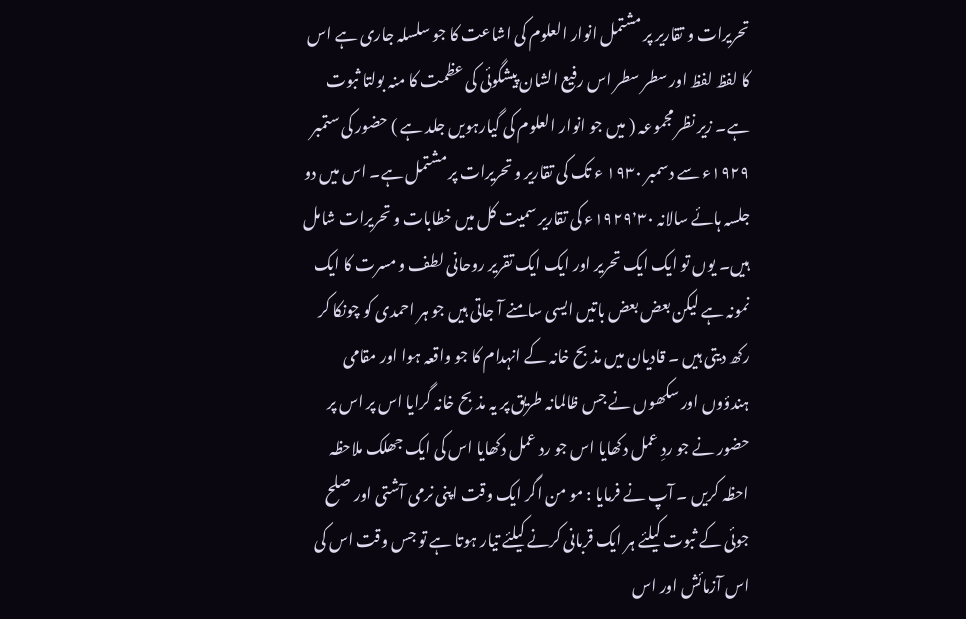تحریرات و تقاریر پر مشتمل انوار العلوم کی اشاعت کا جو سلسلہ جاری ہے اس کا لفظ لفظ اور سطر سطر اس رفیع الشان پیشگوئی کی عظمت کا منہ بولتا ثبوت ہے۔ زیر نظر مجموعہ ( میں جو انوار العلوم کی گیارہویں جلد ہے ) حضور کی ستمبر ۱۹۲۹ء سے دسمبر ۱۹۳۰ ء تک کی تقاریر و تحریرات پر مشتمل ہے۔ اس میں دو جلسہ ہائے سالانہ ۱۹۲۹٬۳۰ء کی تقاریر سمیت کل میں خطابات و تحریرات شامل ہیں۔ یوں تو ایک ایک تحریر اور ایک ایک تقریر روحانی لطف و مسرت کا ایک نمونہ ہے لیکن بعض بعض باتیں ایسی سامنے آ جاتی ہیں جو ہر احمدی کو چونکا کر رکھ دیتی ہیں ۔ قادیان میں مذبح خانہ کے انہدام کا جو واقعہ ہوا اور مقامی ہندؤوں اور سکھوں نے جس ظالمانہ طریق پر یہ مذبح خانہ گرایا اس پر اس پر حضور نے جو ردِ عمل دکھایا اس جو رد عمل دکھایا اس کی ایک جھلک ملاحظہ احظہ کریں ۔ آپ نے فرمایا : مو من اگر ایک وقت اپنی نرمی آشتی اور صلح جوئی کے ثبوت کیلئے ہر ایک قربانی کرنے کیلئے تیار ہوتا ہے تو جس وقت اس کی اس آزمائش اور اس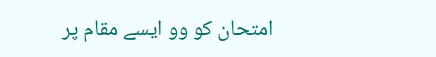امتحان کو وو ایسے مقام پر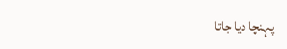پہنچا دیا جاتا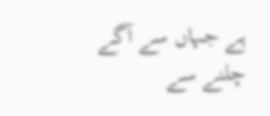ہے جہاں سے آگے چلنے سے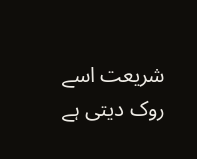شریعت اسے روک دیتی ہے